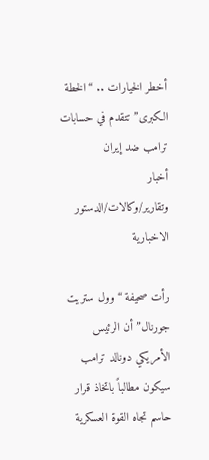أخطر الخيارات .. “الخطة الكبرى” تتقدم في حسابات ترامب ضد إيران
أخبار وتقارير/وكالات/الدستور الاخبارية

رأت صحيفة “وول ستريت جورنال” أن الرئيس الأمريكي دونالد ترامب سيكون مطالباً باتخاذ قرار حاسم تجاه القوة العسكرية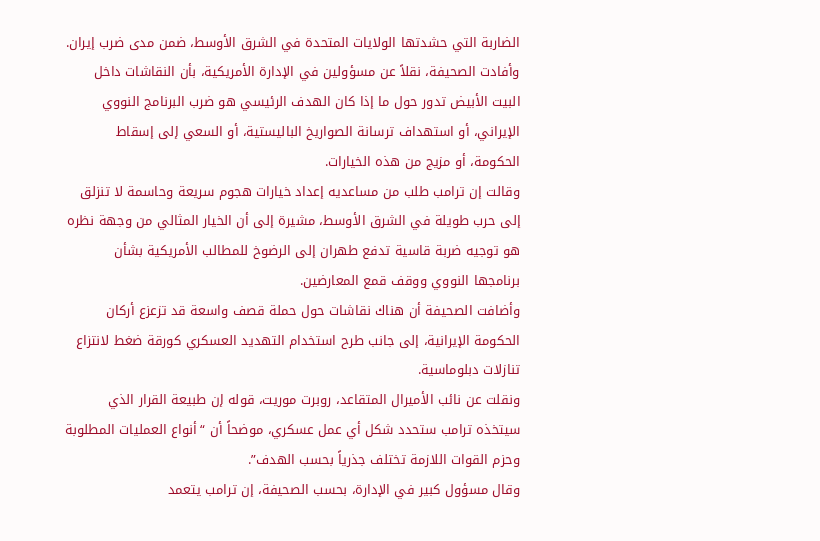الضاربة التي حشدتها الولايات المتحدة في الشرق الأوسط، ضمن مدى ضرب إيران.
وأفادت الصحيفة، نقلاً عن مسؤولين في الإدارة الأمريكية، بأن النقاشات داخل البيت الأبيض تدور حول ما إذا كان الهدف الرئيسي هو ضرب البرنامج النووي الإيراني، أو استهداف ترسانة الصواريخ الباليستية، أو السعي إلى إسقاط الحكومة، أو مزيج من هذه الخيارات.
وقالت إن ترامب طلب من مساعديه إعداد خيارات هجوم سريعة وحاسمة لا تنزلق إلى حرب طويلة في الشرق الأوسط، مشيرة إلى أن الخيار المثالي من وجهة نظره هو توجيه ضربة قاسية تدفع طهران إلى الرضوخ للمطالب الأمريكية بشأن برنامجها النووي ووقف قمع المعارضين.
وأضافت الصحيفة أن هناك نقاشات حول حملة قصف واسعة قد تزعزع أركان الحكومة الإيرانية، إلى جانب طرح استخدام التهديد العسكري كورقة ضغط لانتزاع تنازلات دبلوماسية.
ونقلت عن نائب الأميرال المتقاعد، روبرت موريت، قوله إن طبيعة القرار الذي سيتخذه ترامب ستحدد شكل أي عمل عسكري، موضحاً أن “أنواع العمليات المطلوبة وحزم القوات اللازمة تختلف جذرياً بحسب الهدف”.
وقال مسؤول كبير في الإدارة، بحسب الصحيفة، إن ترامب يتعمد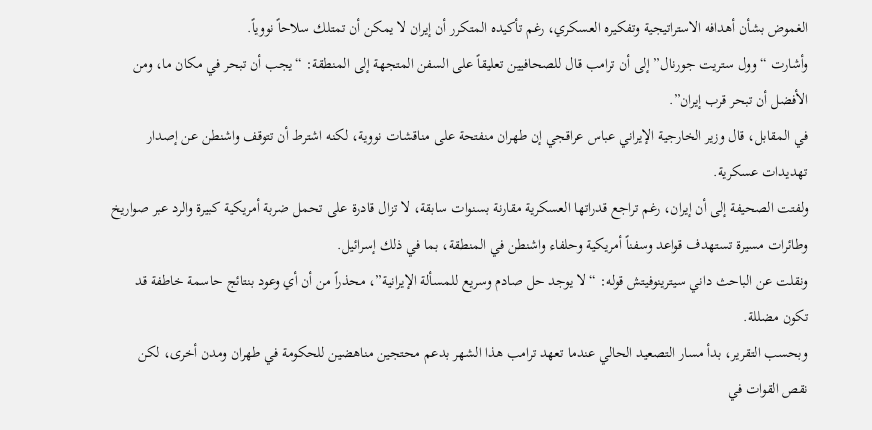الغموض بشأن أهدافه الاستراتيجية وتفكيره العسكري، رغم تأكيده المتكرر أن إيران لا يمكن أن تمتلك سلاحاً نووياً.
وأشارت “وول ستريت جورنال” إلى أن ترامب قال للصحافيين تعليقاً على السفن المتجهة إلى المنطقة: “يجب أن تبحر في مكان ما، ومن الأفضل أن تبحر قرب إيران”.
في المقابل، قال وزير الخارجية الإيراني عباس عراقجي إن طهران منفتحة على مناقشات نووية، لكنه اشترط أن تتوقف واشنطن عن إصدار تهديدات عسكرية.
ولفتت الصحيفة إلى أن إيران، رغم تراجع قدراتها العسكرية مقارنة بسنوات سابقة، لا تزال قادرة على تحمل ضربة أمريكية كبيرة والرد عبر صواريخ وطائرات مسيرة تستهدف قواعد وسفناً أمريكية وحلفاء واشنطن في المنطقة، بما في ذلك إسرائيل.
ونقلت عن الباحث داني سيترينوفيتش قوله: “لا يوجد حل صادم وسريع للمسألة الإيرانية”، محذراً من أن أي وعود بنتائج حاسمة خاطفة قد تكون مضللة.
وبحسب التقرير، بدأ مسار التصعيد الحالي عندما تعهد ترامب هذا الشهر بدعم محتجين مناهضين للحكومة في طهران ومدن أخرى، لكن نقص القوات في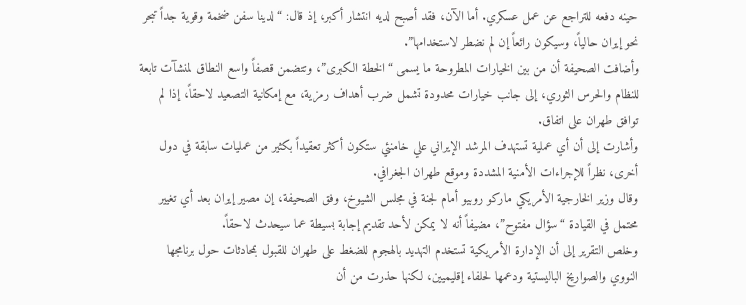حينه دفعه للتراجع عن عمل عسكري. أما الآن، فقد أصبح لديه انتشار أكبر، إذ قال: “لدينا سفن ضخمة وقوية جداً تبحر نحو إيران حالياً، وسيكون رائعاً إن لم نضطر لاستخدامها”.
وأضافت الصحيفة أن من بين الخيارات المطروحة ما يسمى “الخطة الكبرى”، وتتضمن قصفاً واسع النطاق لمنشآت تابعة للنظام والحرس الثوري، إلى جانب خيارات محدودة تشمل ضرب أهداف رمزية، مع إمكانية التصعيد لاحقاً، إذا لم توافق طهران على اتفاق.
وأشارت إلى أن أي عملية تستهدف المرشد الإيراني علي خامنئي ستكون أكثر تعقيداً بكثير من عمليات سابقة في دول أخرى، نظراً للإجراءات الأمنية المشددة وموقع طهران الجغرافي.
وقال وزير الخارجية الأمريكي ماركو روبيو أمام لجنة في مجلس الشيوخ، وفق الصحيفة، إن مصير إيران بعد أي تغيير محتمل في القيادة “سؤال مفتوح”، مضيفاً أنه لا يمكن لأحد تقديم إجابة بسيطة عما سيحدث لاحقاً.
وخلص التقرير إلى أن الإدارة الأمريكية تستخدم التهديد بالهجوم للضغط على طهران للقبول بمحادثات حول برنامجها النووي والصواريخ الباليستية ودعمها لحلفاء إقليميين، لكنها حذرت من أن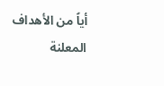أياً من الأهداف المعلنة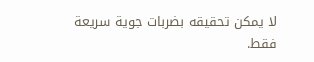لا يمكن تحقيقه بضربات جوية سريعة فقط.